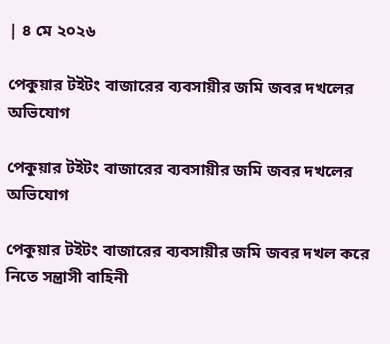| ৪ মে ২০২৬

পেকুয়ার টইটং বাজারের ব্যবসায়ীর জমি জবর দখলের অভিযোগ

পেকুয়ার টইটং বাজারের ব্যবসায়ীর জমি জবর দখলের অভিযোগ

পেকুয়ার টইটং বাজারের ব্যবসায়ীর জমি জবর দখল করে নিতে সন্ত্রাসী বাহিনী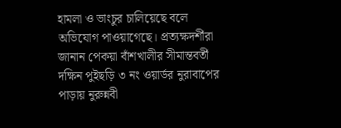হামলা ও ভাংচুর চালিয়েছে বলে অভিযোগ পাওয়াগেছে। প্রত্যক্ষদর্শীরা জানান পেকয়া বাঁশখালীর সীমান্তবর্তী দক্ষিন পুইছড়ি ৩ নং ওয়ার্ডর নুরাবাপের পাড়ায় নুরুন্নবী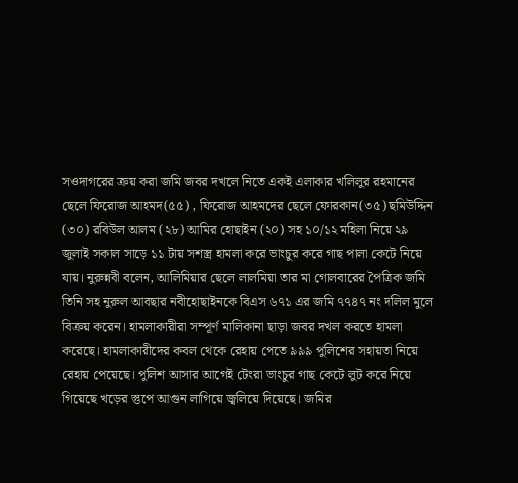সওদাগরের ক্রয় করা জমি জবর দখলে নিতে একই এলাকার খলিলুর রহমানের ছেলে ফিরোজ আহমদ(৫৫) , ফিরোজ আহমদের ছেলে ফোরকান(৩৫) ছমিউদ্দিন (৩০) রবিউল আলম (২৮) আমির হোছাইন (২০) সহ ১০/১২ মহিলা নিয়ে ২৯ জুলাই সকাল সাড়ে ১১ টায় সশস্ত্র হামলা করে ভাংচুর করে গাছ পালা কেটে নিয়ে যায়। নুরুন্নবী বলেন, আলিমিয়ার ছেলে লালমিয়া তার মা গোলবারের পৈত্রিক জমি তিনি সহ নুরুল আবছার নবীহোছাইনকে বিএস ৬৭১ এর জমি ৭৭৪৭ নং দলিল মুলে বিক্রয় করেন। হামলাকারীরা সম্পূর্ণ মালিকানা ছাড়া জবর দখল করতে হামলা করেছে। হামলাকারীদের কবল থেকে রেহায় পেতে ৯৯৯ পুলিশের সহায়তা নিয়ে রেহায় পেয়েছে। পুলিশ আসার আগেই টেংরা ভাংচুর গাছ কেটে লুট করে নিয়ে গিয়েছে খড়ের স্তুপে আগুন লাগিয়ে জ্বলিয়ে দিয়েছে। জমির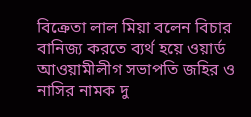বিক্রেতা লাল মিয়া বলেন বিচার বানিজ্য করতে ব্যর্থ হয়ে ওয়ার্ড আওয়ামীলীগ সভাপতি জহির ও নাসির নামক দু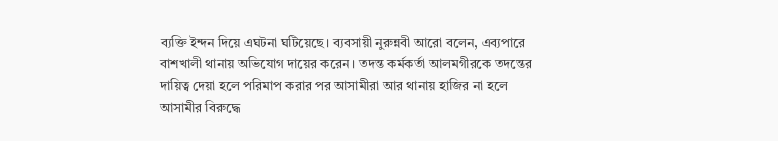ব্যক্তি ইন্দন দিয়ে এঘটনা ঘটিয়েছে। ব্যবসায়ী নুরুন্নবী আরো বলেন, এব্যপারে বাশখালী থানায় অভিযোগ দায়ের করেন। তদন্ত কর্মকর্তা আলমগীরকে তদন্তের দায়িত্ব দেয়া হলে পরিমাপ করার পর আসামীরা আর থানায় হাজির না হলে আসামীর বিরুদ্ধে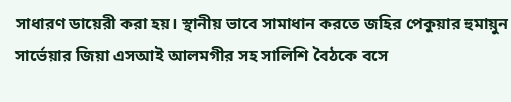সাধারণ ডায়েরী করা হয়। স্থানীয় ভাবে সামাধান করতে জহির পেকুয়ার হুমায়ুন সার্ভেয়ার জিয়া এসআই আলমগীর সহ সালিশি বৈঠকে বসে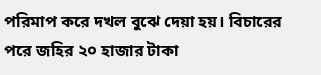পরিমাপ করে দখল বুঝে দেয়া হয়। বিচারের পরে জহির ২০ হাজার টাকা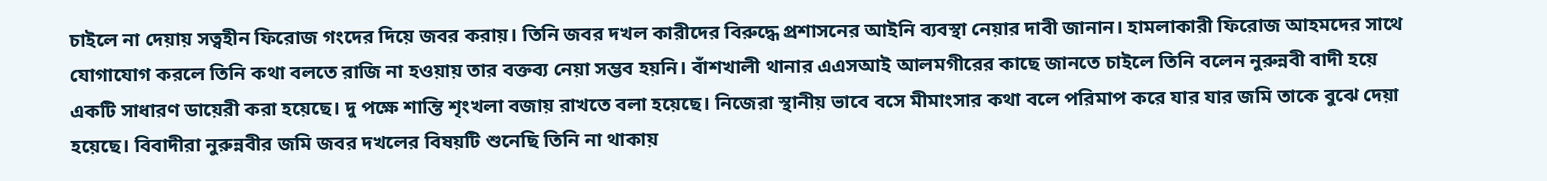চাইলে না দেয়ায় সত্বহীন ফিরোজ গংদের দিয়ে জবর করায়। তিনি জবর দখল কারীদের বিরুদ্ধে প্রশাসনের আইনি ব্যবস্থা নেয়ার দাবী জানান। হামলাকারী ফিরোজ আহমদের সাথে যোগাযোগ করলে তিনি কথা বলতে রাজি না হওয়ায় তার বক্তব্য নেয়া সম্ভব হয়নি। বাঁশখালী থানার এএসআই আলমগীরের কাছে জানতে চাইলে তিনি বলেন নুরুন্নবী বাদী হয়ে একটি সাধারণ ডায়েরী করা হয়েছে। দু পক্ষে শান্তি শৃংখলা বজায় রাখতে বলা হয়েছে। নিজেরা স্থানীয় ভাবে বসে মীমাংসার কথা বলে পরিমাপ করে যার যার জমি তাকে বুঝে দেয়া হয়েছে। বিবাদীরা নুরুন্নবীর জমি জবর দখলের বিষয়টি শুনেছি তিনি না থাকায়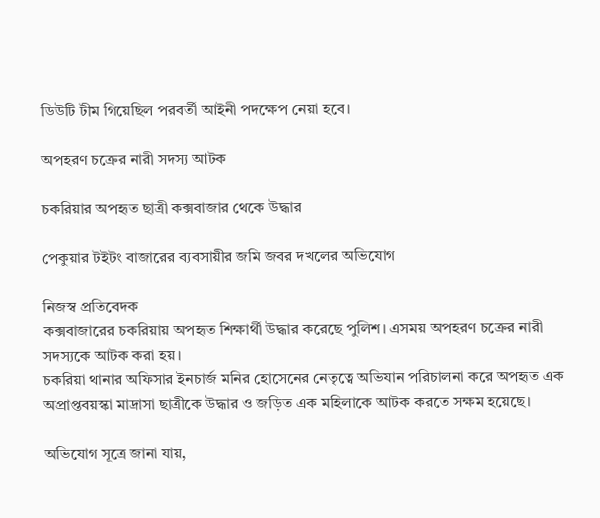ডিউটি টীম গিয়েছিল পরবর্তী আইনী পদক্ষেপ নেয়া হবে।

অপহরণ চক্রের নারী সদস্য আটক

চকরিয়ার অপহৃত ছাত্রী কক্সবাজার থেকে উদ্ধার

পেকুয়ার টইটং বাজারের ব্যবসায়ীর জমি জবর দখলের অভিযোগ

নিজস্ব প্রতিবেদক
কক্সবাজারের চকরিয়ায় অপহৃত শিক্ষার্থী উদ্ধার করেছে পুলিশ। এসময় অপহরণ চক্রের নারী সদস্যকে আটক করা হয়।
চকরিয়া থানার অফিসার ইনচার্জ মনির হোসেনের নেতৃত্বে অভিযান পরিচালনা করে অপহৃত এক অপ্রাপ্তবয়স্কা মাদ্রাসা ছাত্রীকে উদ্ধার ও জড়িত এক মহিলাকে আটক করতে সক্ষম হয়েছে।

অভিযোগ সূত্রে জানা যায়,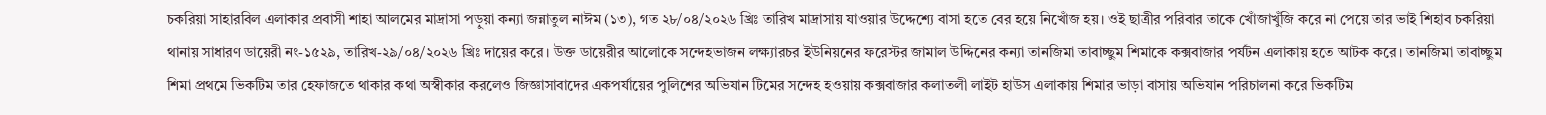চকরিয়া সাহারবিল এলাকার প্রবাসী শাহা আলমের মাদ্রাসা পড়ুয়া কন্যা জন্নাতুল নাঈম (১৩), গত ২৮/০৪/২০২৬ খ্রিঃ তারিখ মাদ্রাসায় যাওয়ার উদ্দেশ্যে বাসা হতে বের হয়ে নিখোঁজ হয়। ওই ছাত্রীর পরিবার তাকে খোঁজাখুঁজি করে না পেয়ে তার ভাই শিহাব চকরিয়া থানায় সাধারণ ডায়েরী নং-১৫২৯, তারিখ-২৯/০৪/২০২৬ খ্রিঃ দায়ের করে। উক্ত ডায়েরীর আলোকে সন্দেহভাজন লক্ষ্যারচর ইউনিয়নের ফরেস্টর জামাল উদ্দিনের কন্যা তানজিমা তাবাচ্ছুম শিমাকে কক্সবাজার পর্যটন এলাকায় হতে আটক করে। তানজিমা তাবাচ্ছুম শিমা প্রথমে ভিকটিম তার হেফাজতে থাকার কথা অস্বীকার করলেও জিজ্ঞাসাবাদের একপর্যায়ের পুলিশের অভিযান টিমের সন্দেহ হওয়ায় কক্সবাজার কলাতলী লাইট হাউস এলাকায় শিমার ভাড়া বাসায় অভিযান পরিচালনা করে ভিকটিম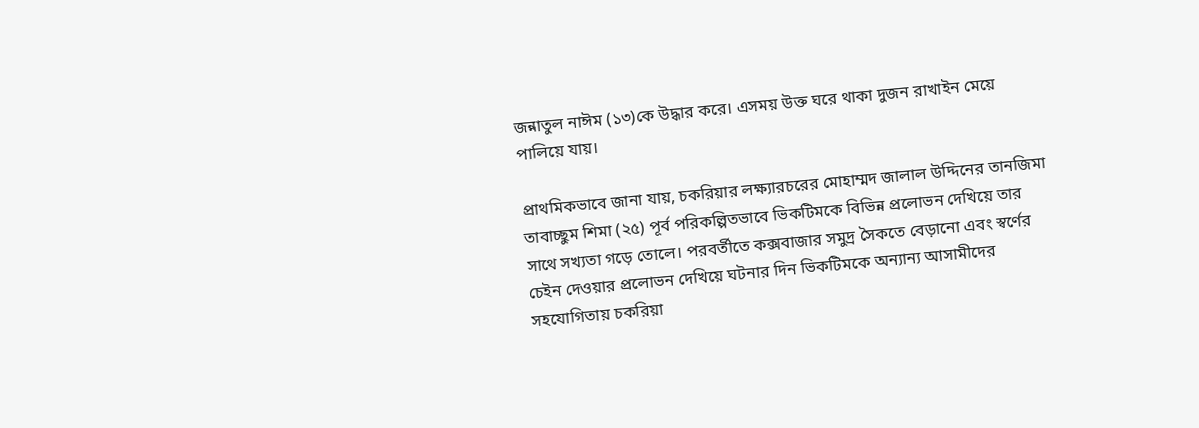জন্নাতুল নাঈম (১৩)কে উদ্ধার করে। এসময় উক্ত ঘরে থাকা দুজন রাখাইন মেয়ে পালিয়ে যায়।

প্রাথমিকভাবে জানা যায়, চকরিয়ার লক্ষ্যারচরের মোহাম্মদ জালাল উদ্দিনের তানজিমা তাবাচ্ছুম শিমা (২৫) পূর্ব পরিকল্পিতভাবে ভিকটিমকে বিভিন্ন প্রলোভন দেখিয়ে তার সাথে সখ্যতা গড়ে তোলে। পরবর্তীতে কক্সবাজার সমুদ্র সৈকতে বেড়ানো এবং স্বর্ণের চেইন দেওয়ার প্রলোভন দেখিয়ে ঘটনার দিন ভিকটিমকে অন্যান্য আসামীদের সহযোগিতায় চকরিয়া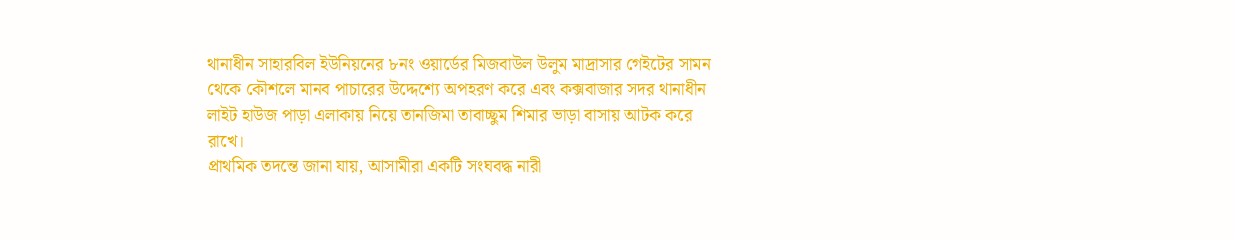থানাধীন সাহারবিল ইউনিয়নের ৮নং ওয়ার্ডের মিজবাউল উলুম মাদ্রাসার গেইটের সামন থেকে কৌশলে মানব পাচারের উদ্দেশ্যে অপহরণ করে এবং কক্সবাজার সদর থানাধীন লাইট হাউজ পাড়া এলাকায় নিয়ে তানজিমা তাবাচ্ছুম শিমার ভাড়া বাসায় আটক করে রাখে।
প্রাথমিক তদন্তে জানা যায়, আসামীরা একটি সংঘবদ্ধ নারী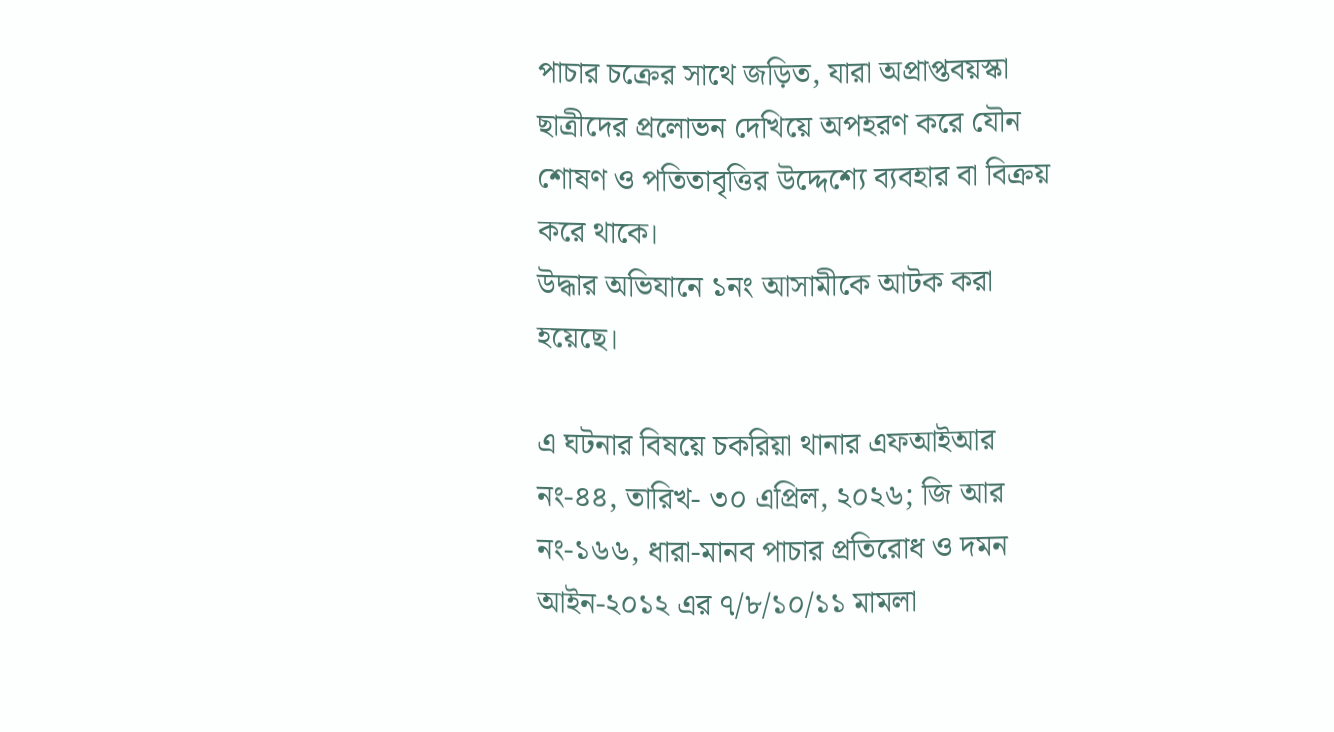পাচার চক্রের সাথে জড়িত, যারা অপ্রাপ্তবয়স্কা ছাত্রীদের প্রলোভন দেখিয়ে অপহরণ করে যৌন শোষণ ও পতিতাবৃত্তির উদ্দেশ্যে ব্যবহার বা বিক্রয় করে থাকে।
উদ্ধার অভিযানে ১নং আসামীকে আটক করা হয়েছে।

এ ঘটনার বিষয়ে চকরিয়া থানার এফআইআর নং-৪৪, তারিখ- ৩০ এপ্রিল, ২০২৬; জি আর নং-১৬৬, ধারা-মানব পাচার প্রতিরোধ ও দমন আইন-২০১২ এর ৭/৮/১০/১১ মামলা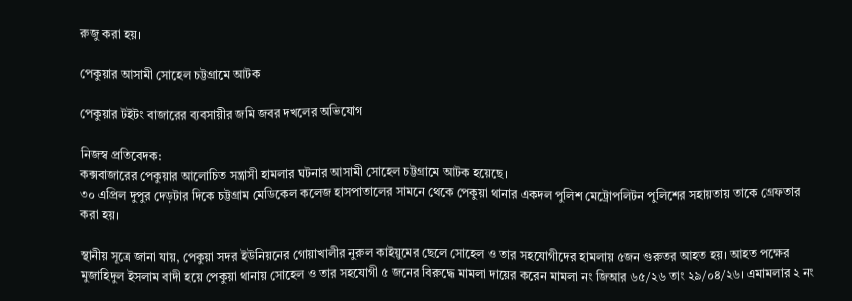রুজু করা হয়।

পেকুয়ার আসামী সোহেল চট্টগ্রামে আটক

পেকুয়ার টইটং বাজারের ব্যবসায়ীর জমি জবর দখলের অভিযোগ

নিজস্ব প্রতিবেদক:
কক্সবাজারের পেকুয়ার আলোচিত সন্ত্রাসী হামলার ঘটনার আসামী সোহেল চট্টগ্রামে আটক হয়েছে।
৩০ এপ্রিল দুপুর দেড়টার দিকে চট্টগ্রাম মেডিকেল কলেজ হাসপাতালের সামনে থেকে পেকুয়া থানার একদল পুলিশ মেট্রোপলিটন পুলিশের সহায়তায় তাকে গ্রেফতার করা হয়।

স্থানীয় সূত্রে জানা যায়, পেকুয়া সদর ইউনিয়নের গোয়াখালীর নুরুল কাইয়ুমের ছেলে সোহেল ও তার সহযোগীদের হামলায় ৫জন গুরুতর আহত হয়। আহত পক্ষের মুজাহিদুল ইসলাম বাদী হয়ে পেকুয়া থানায় সোহেল ও তার সহযোগী ৫ জনের বিরুদ্ধে মামলা দায়ের করেন মামলা নং জিআর ৬৫/২৬ তাং ২৯/০৪/২৬। এমামলার ২ নং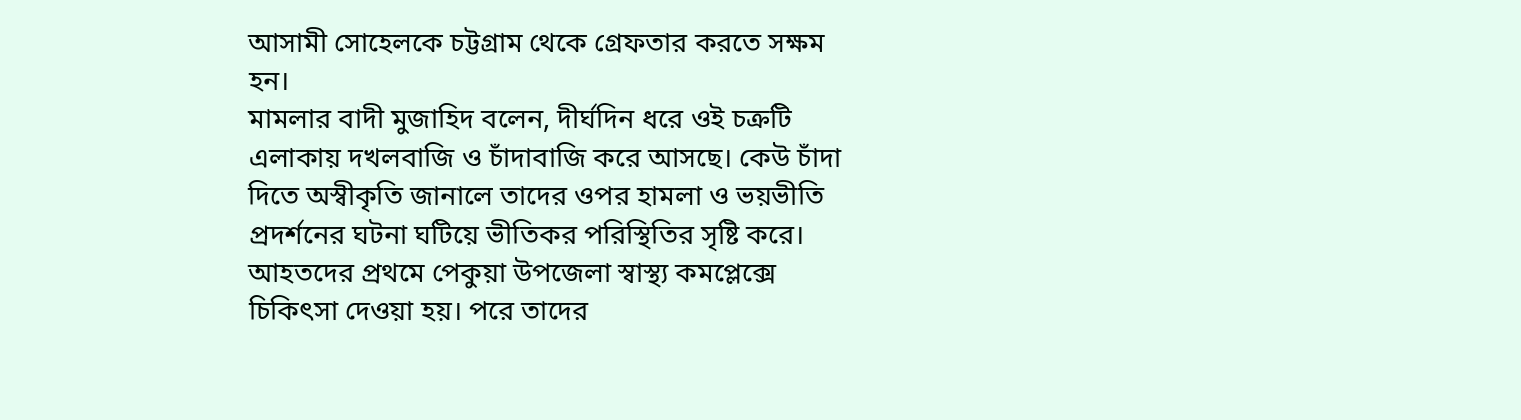আসামী সোহেলকে চট্টগ্রাম থেকে গ্রেফতার করতে সক্ষম হন।
মামলার বাদী মুজাহিদ বলেন, দীর্ঘদিন ধরে ওই চক্রটি এলাকায় দখলবাজি ও চাঁদাবাজি করে আসছে। কেউ চাঁদা দিতে অস্বীকৃতি জানালে তাদের ওপর হামলা ও ভয়ভীতি প্রদর্শনের ঘটনা ঘটিয়ে ভীতিকর পরিস্থিতির সৃষ্টি করে।
আহতদের প্রথমে পেকুয়া উপজেলা স্বাস্থ্য কমপ্লেক্সে চিকিৎসা দেওয়া হয়। পরে তাদের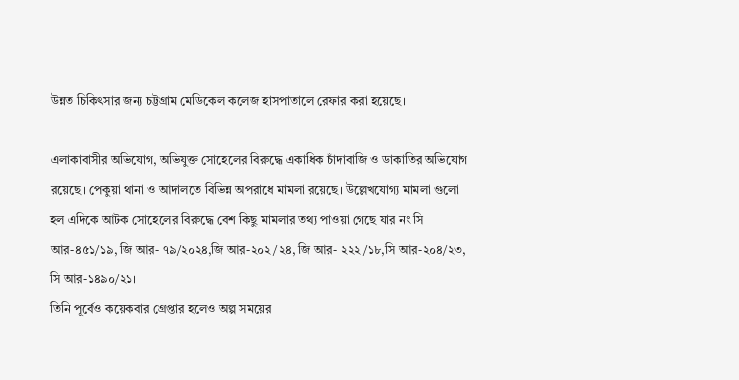উন্নত চিকিৎসার জন্য চট্টগ্রাম মেডিকেল কলেজ হাসপাতালে রেফার করা হয়েছে।

এলাকাবাসীর অভিযোগ, অভিযুক্ত সোহেলের বিরুদ্ধে একাধিক চাঁদাবাজি ও ডাকাতির অভিযোগ রয়েছে। পেকুয়া থানা ও আদালতে বিভিন্ন অপরাধে মামলা রয়েছে। উল্লেখযোগ্য মামলা গুলো হল এদিকে আটক সোহেলের বিরুদ্ধে বেশ কিছু মামলার তথ্য পাওয়া গেছে যার নং সি আর-৪৫১/১৯, জি আর- ৭৯/২০২৪,জি আর-২০২/২৪, জি আর- ২২২/১৮,সি আর-২০৪/২৩, সি আর-১৪৯০/২১।
তিনি পূর্বেও কয়েকবার গ্রেপ্তার হলেও অল্প সময়ের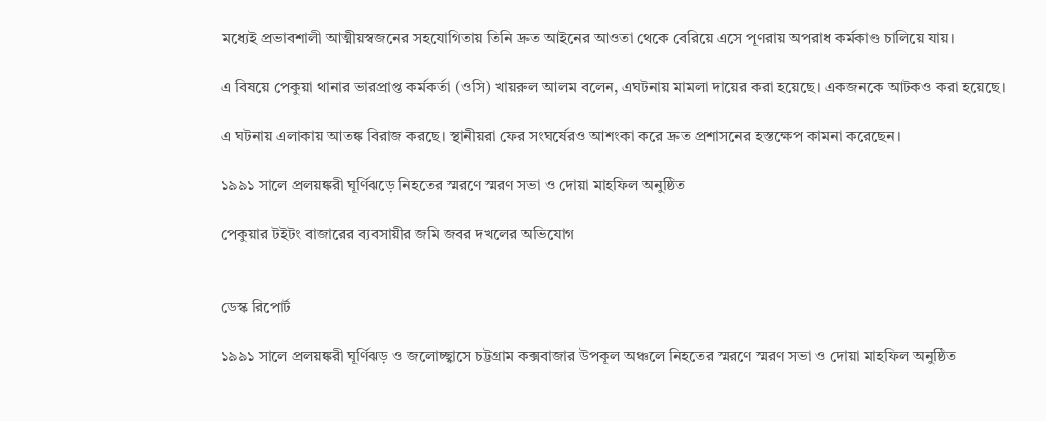মধ্যেই প্রভাবশালী আত্মীয়স্বজনের সহযোগিতায় তিনি দ্রুত আইনের আওতা থেকে বেরিয়ে এসে পূণরায় অপরাধ কর্মকাণ্ড চালিয়ে যায়।

এ বিষয়ে পেকুয়া থানার ভারপ্রাপ্ত কর্মকর্তা (ওসি) খায়রুল আলম বলেন, এঘটনায় মামলা দায়ের করা হয়েছে। একজনকে আটকও করা হয়েছে।

এ ঘটনায় এলাকায় আতঙ্ক বিরাজ করছে। স্থানীয়রা ফের সংঘর্ষেরও আশংকা করে দ্রুত প্রশাসনের হস্তক্ষেপ কামনা করেছেন।

১৯৯১ সালে প্রলয়ঙ্করী ঘূর্ণিঝড়ে নিহতের স্মরণে স্মরণ সভা ও দোয়া মাহফিল অনুষ্ঠিত

পেকুয়ার টইটং বাজারের ব্যবসায়ীর জমি জবর দখলের অভিযোগ


ডেস্ক রিপোর্ট

১৯৯১ সালে প্রলয়ঙ্করী ঘূর্ণিঝড় ও জলোচ্ছ্বাসে চট্টগ্রাম কক্সবাজার উপকূল অঞ্চলে নিহতের স্মরণে স্মরণ সভা ও দোয়া মাহফিল অনুষ্ঠিত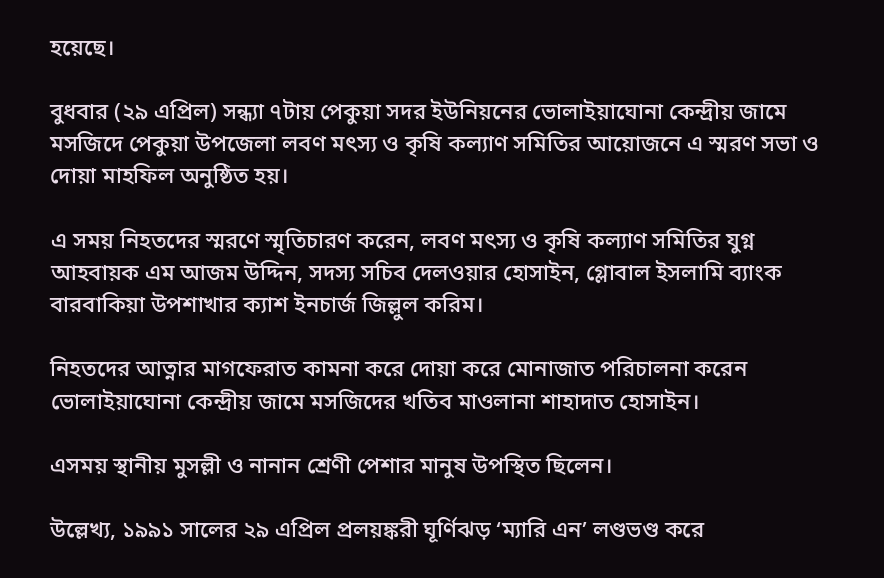হয়েছে।

বুধবার (২৯ এপ্রিল) সন্ধ্যা ৭টায় পেকুয়া সদর ইউনিয়নের ভোলাইয়াঘোনা কেন্দ্রীয় জামে মসজিদে পেকুয়া উপজেলা লবণ মৎস্য ও কৃষি কল্যাণ সমিতির আয়োজনে এ স্মরণ সভা ও দোয়া মাহফিল অনুষ্ঠিত হয়।

এ সময় নিহতদের স্মরণে স্মৃতিচারণ করেন, লবণ মৎস্য ও কৃষি কল্যাণ সমিতির যুগ্ন আহবায়ক এম আজম উদ্দিন, সদস্য সচিব দেলওয়ার হোসাইন, গ্লোবাল ইসলামি ব্যাংক বারবাকিয়া উপশাখার ক্যাশ ইনচার্জ জিল্লুল করিম।

নিহতদের আত্নার মাগফেরাত কামনা করে দোয়া করে মোনাজাত পরিচালনা করেন ভোলাইয়াঘোনা কেন্দ্রীয় জামে মসজিদের খতিব মাওলানা শাহাদাত হোসাইন।

এসময় স্থানীয় মুসল্লী ও নানান শ্রেণী পেশার মানুষ উপস্থিত ছিলেন।

উল্লেখ্য, ১৯৯১ সালের ২৯ এপ্রিল প্রলয়ঙ্করী ঘূর্ণিঝড় ‘ম্যারি এন’ লণ্ডভণ্ড করে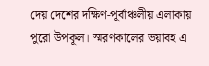দেয় দেশের দক্ষিণ-পূর্বাঞ্চলীয় এলাকায় পুরো উপকূল। স্মরণকালের ভয়াবহ এ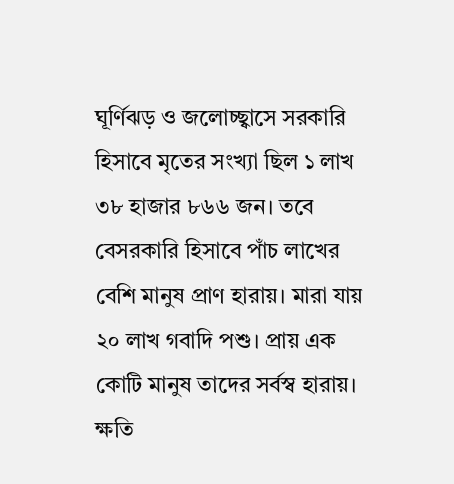ঘূর্ণিঝড় ও জলোচ্ছ্বাসে সরকারি হিসাবে মৃতের সংখ্যা ছিল ১ লাখ ৩৮ হাজার ৮৬৬ জন। তবে বেসরকারি হিসাবে পাঁচ লাখের বেশি মানুষ প্রাণ হারায়। মারা যায় ২০ লাখ গবাদি পশু। প্রায় এক কোটি মানুষ তাদের সর্বস্ব হারায়। ক্ষতি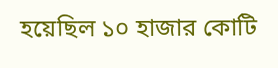হয়েছিল ১০ হাজার কোটি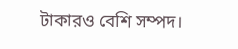টাকারও বেশি সম্পদ।